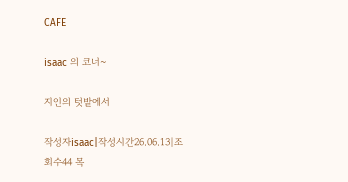CAFE

isaac 의 코너~

지인의 텃밭에서

작성자isaac|작성시간26.06.13|조회수44 목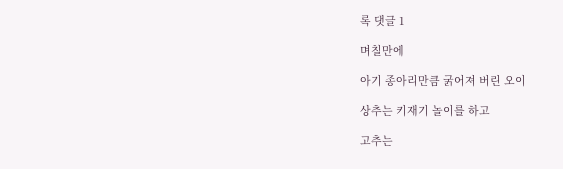록 댓글 1

며칠만에

아기 종아리만큼 굵어져 버린 오이

상추는 키재기 놀이를 하고

고추는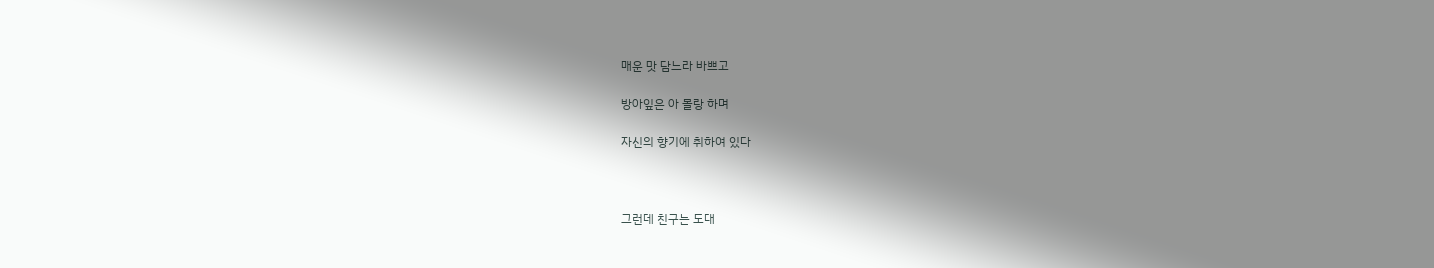매운 맛 담느라 바쁘고

방아잎은 아 몰랑 하며

자신의 향기에 취하여 있다



그런데 친구는 도대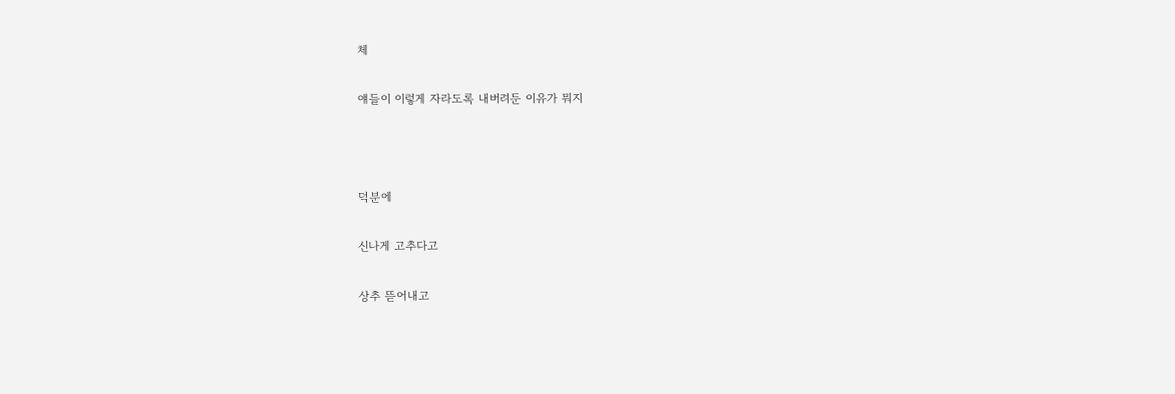체

얘들이 이렇게 자라도록 내버려둔 이유가 뭐지



덕분에

신나게 고추다고

상추 뜯어내고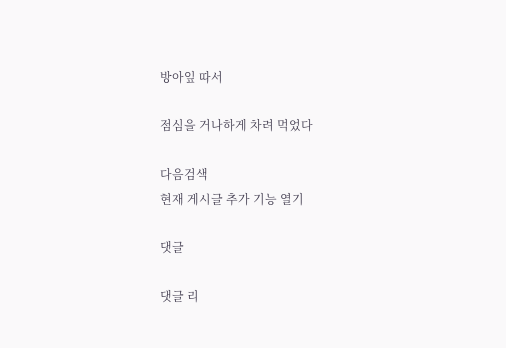방아잎 따서

점심을 거나하게 차려 먹었다

다음검색
현재 게시글 추가 기능 열기

댓글

댓글 리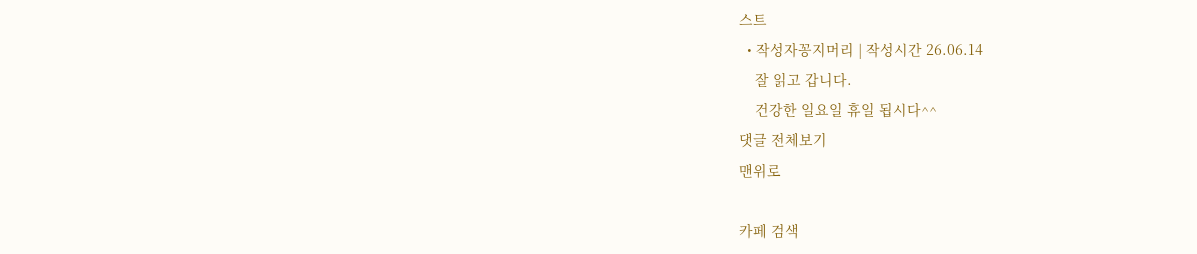스트
  • 작성자꽁지머리 | 작성시간 26.06.14
    잘 읽고 갑니다.
    건강한 일요일 휴일 됩시다^^
댓글 전체보기
맨위로

카페 검색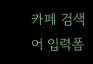카페 검색어 입력폼